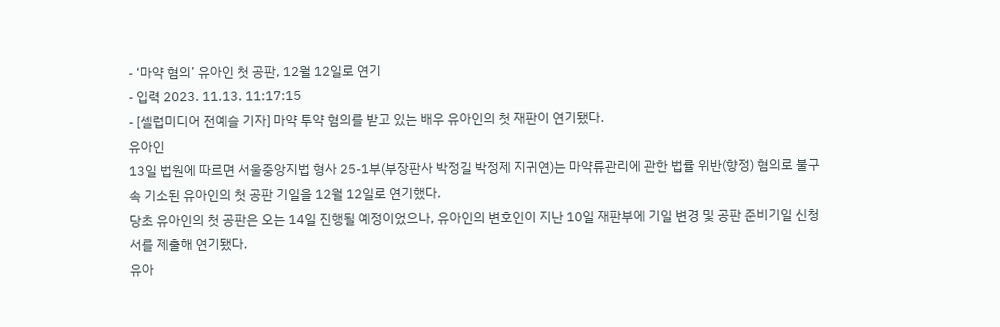- ‘마약 혐의’ 유아인 첫 공판, 12월 12일로 연기
- 입력 2023. 11.13. 11:17:15
- [셀럽미디어 전예슬 기자] 마약 투약 혐의를 받고 있는 배우 유아인의 첫 재판이 연기됐다.
유아인
13일 법원에 따르면 서울중앙지법 형사 25-1부(부장판사 박정길 박정제 지귀연)는 마약류관리에 관한 법률 위반(향정) 혐의로 불구속 기소된 유아인의 첫 공판 기일을 12월 12일로 연기했다.
당초 유아인의 첫 공판은 오는 14일 진행될 예정이었으나, 유아인의 변호인이 지난 10일 재판부에 기일 변경 및 공판 준비기일 신청서를 제출해 연기됐다.
유아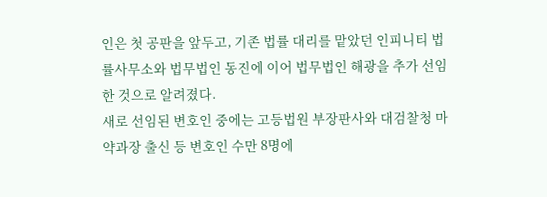인은 첫 공판을 앞두고, 기존 법률 대리를 맡았던 인피니티 법률사무소와 법무법인 동진에 이어 법무법인 해광을 추가 선임한 것으로 알려졌다.
새로 선임된 변호인 중에는 고등법원 부장판사와 대검찰청 마약과장 출신 등 변호인 수만 8명에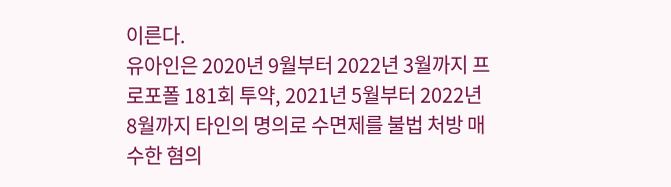이른다.
유아인은 2020년 9월부터 2022년 3월까지 프로포폴 181회 투약, 2021년 5월부터 2022년 8월까지 타인의 명의로 수면제를 불법 처방 매수한 혐의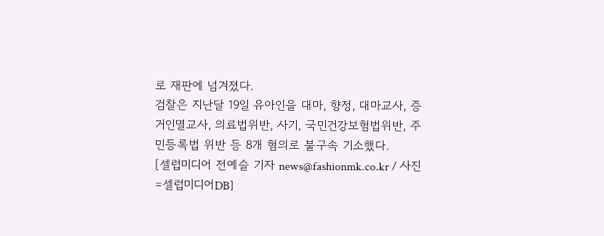로 재판에 넘겨졌다.
검찰은 지난달 19일 유아인을 대마, 향정, 대마교사, 증거인멸교사, 의료법위반, 사기, 국민건강보험법위반, 주민등록법 위반 등 8개 혐의로 불구속 기소했다.
[셀럽미디어 전예슬 기자 news@fashionmk.co.kr / 사진=셀럽미디어DB]